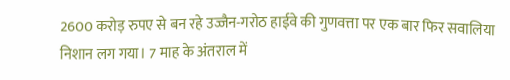2600 करोड़ रुपए से बन रहे उज्जैन-गरोठ हाईवे की गुणवत्ता पर एक बार फिर सवालिया निशान लग गया। 7 माह के अंतराल में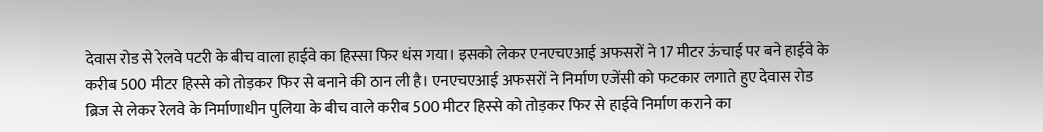देवास रोड से रेलवे पटरी के बीच वाला हाईवे का हिस्सा फिर धंस गया। इसको लेकर एनएचएआई अफसरों ने 17 मीटर ऊंचाई पर बने हाईवे के करीब 500 मीटर हिस्से को तोड़कर फिर से बनाने की ठान ली है। एनएचएआई अफसरों ने निर्माण एजेंसी को फटकार लगाते हुए देवास रोड ब्रिज से लेकर रेलवे के निर्माणाधीन पुलिया के बीच वाले करीब 500 मीटर हिस्से को तोड़कर फिर से हाईवे निर्माण कराने का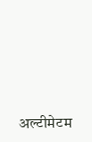अल्टीमेटम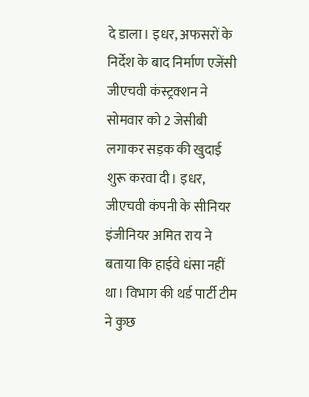दे डाला। इधर, अफसरों के निर्देश के बाद निर्माण एजेंसी जीएचवी कंस्ट्रक्शन ने सोमवार को 2 जेसीबी लगाकर सड़क की खुदाई शुरू करवा दी। इधर, जीएचवी कंपनी के सीनियर इंजीनियर अमित राय ने बताया कि हाईवे धंसा नहीं था। विभाग की थर्ड पार्टी टीम ने कुछ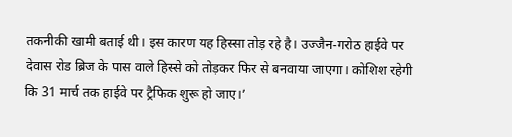तकनीकी खामी बताई थी। इस कारण यह हिस्सा तोड़ रहे है। उज्जैन-गरोठ हाईवे पर देवास रोड ब्रिज के पास वाले हिस्से को तोड़कर फिर से बनवाया जाएगा। कोशिश रहेगी कि 31 मार्च तक हाईवे पर ट्रैफिक शुरू हो जाए।’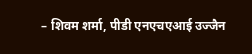– शिवम शर्मा, पीडी एनएचएआई उज्जैन